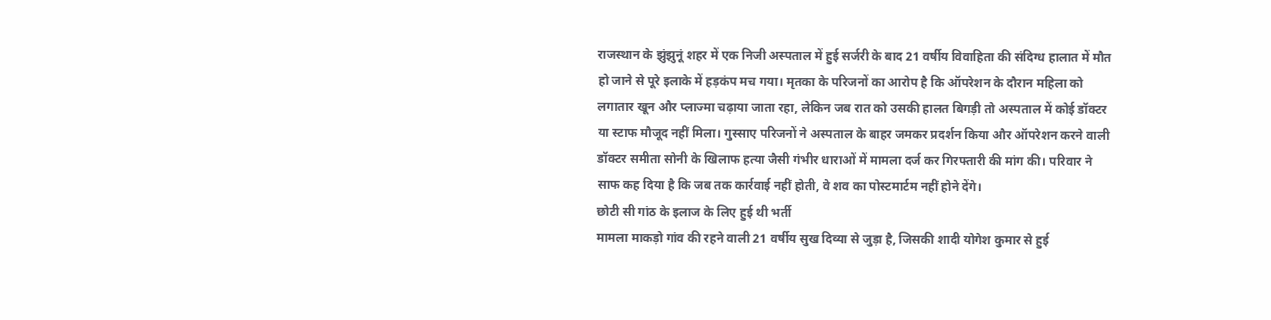राजस्थान के झुंझुनूं शहर में एक निजी अस्पताल में हुई सर्जरी के बाद 21 वर्षीय विवाहिता की संदिग्ध हालात में मौत हो जाने से पूरे इलाके में हड़कंप मच गया। मृतका के परिजनों का आरोप है कि ऑपरेशन के दौरान महिला को लगातार खून और प्लाज्मा चढ़ाया जाता रहा, लेकिन जब रात को उसकी हालत बिगड़ी तो अस्पताल में कोई डॉक्टर या स्टाफ मौजूद नहीं मिला। गुस्साए परिजनों ने अस्पताल के बाहर जमकर प्रदर्शन किया और ऑपरेशन करने वाली डॉक्टर समीता सोनी के खिलाफ हत्या जैसी गंभीर धाराओं में मामला दर्ज कर गिरफ्तारी की मांग की। परिवार ने साफ कह दिया है कि जब तक कार्रवाई नहीं होती, वे शव का पोस्टमार्टम नहीं होने देंगे।
छोटी सी गांठ के इलाज के लिए हुई थी भर्ती
मामला माकड़ो गांव की रहने वाली 21 वर्षीय सुख दिव्या से जुड़ा है, जिसकी शादी योगेश कुमार से हुई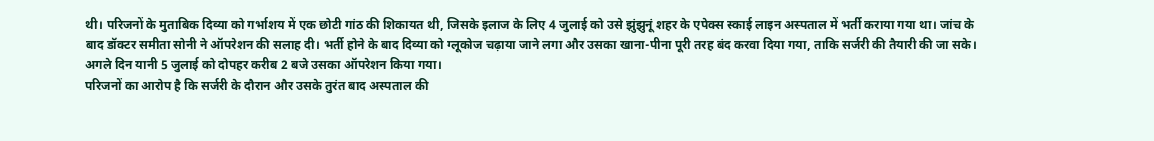थी। परिजनों के मुताबिक दिव्या को गर्भाशय में एक छोटी गांठ की शिकायत थी, जिसके इलाज के लिए 4 जुलाई को उसे झुंझुनूं शहर के एपेक्स स्काई लाइन अस्पताल में भर्ती कराया गया था। जांच के बाद डॉक्टर समीता सोनी ने ऑपरेशन की सलाह दी। भर्ती होने के बाद दिव्या को ग्लूकोज चढ़ाया जाने लगा और उसका खाना-पीना पूरी तरह बंद करवा दिया गया, ताकि सर्जरी की तैयारी की जा सके। अगले दिन यानी 5 जुलाई को दोपहर करीब 2 बजे उसका ऑपरेशन किया गया।
परिजनों का आरोप है कि सर्जरी के दौरान और उसके तुरंत बाद अस्पताल की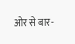ओर से बार-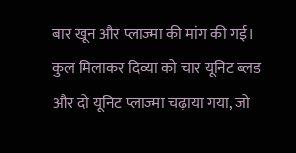बार खून और प्लाज्मा की मांग की गई। कुल मिलाकर दिव्या को चार यूनिट ब्लड और दो यूनिट प्लाज्मा चढ़ाया गया, जो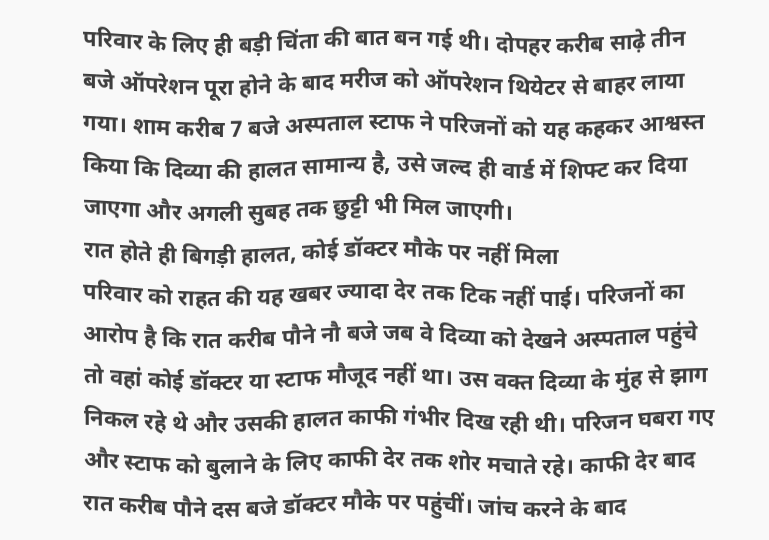परिवार के लिए ही बड़ी चिंता की बात बन गई थी। दोपहर करीब साढ़े तीन बजे ऑपरेशन पूरा होने के बाद मरीज को ऑपरेशन थियेटर से बाहर लाया गया। शाम करीब 7 बजे अस्पताल स्टाफ ने परिजनों को यह कहकर आश्वस्त किया कि दिव्या की हालत सामान्य है, उसे जल्द ही वार्ड में शिफ्ट कर दिया जाएगा और अगली सुबह तक छुट्टी भी मिल जाएगी।
रात होते ही बिगड़ी हालत, कोई डॉक्टर मौके पर नहीं मिला
परिवार को राहत की यह खबर ज्यादा देर तक टिक नहीं पाई। परिजनों का आरोप है कि रात करीब पौने नौ बजे जब वे दिव्या को देखने अस्पताल पहुंचे तो वहां कोई डॉक्टर या स्टाफ मौजूद नहीं था। उस वक्त दिव्या के मुंह से झाग निकल रहे थे और उसकी हालत काफी गंभीर दिख रही थी। परिजन घबरा गए और स्टाफ को बुलाने के लिए काफी देर तक शोर मचाते रहे। काफी देर बाद रात करीब पौने दस बजे डॉक्टर मौके पर पहुंचीं। जांच करने के बाद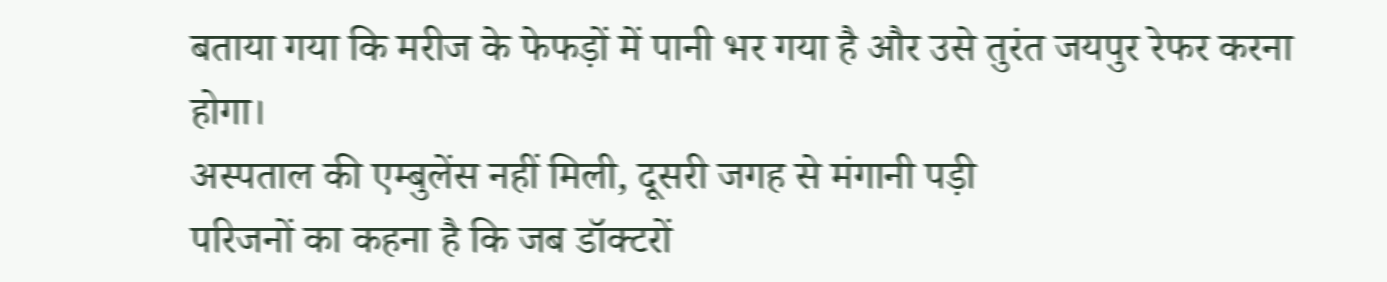बताया गया कि मरीज के फेफड़ों में पानी भर गया है और उसे तुरंत जयपुर रेफर करना होगा।
अस्पताल की एम्बुलेंस नहीं मिली, दूसरी जगह से मंगानी पड़ी
परिजनों का कहना है कि जब डॉक्टरों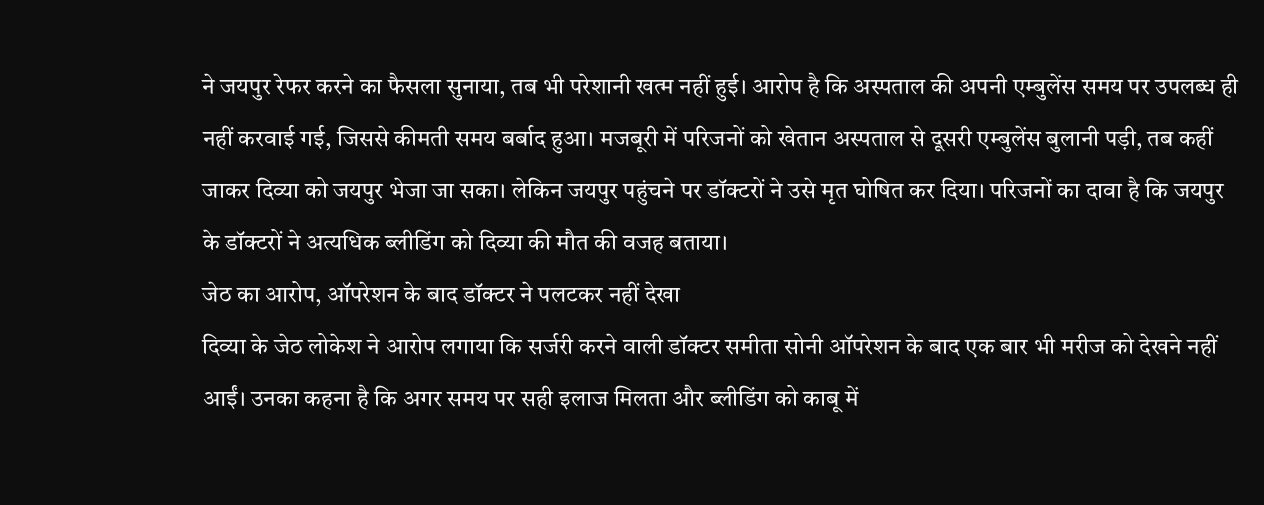ने जयपुर रेफर करने का फैसला सुनाया, तब भी परेशानी खत्म नहीं हुई। आरोप है कि अस्पताल की अपनी एम्बुलेंस समय पर उपलब्ध ही नहीं करवाई गई, जिससे कीमती समय बर्बाद हुआ। मजबूरी में परिजनों को खेतान अस्पताल से दूसरी एम्बुलेंस बुलानी पड़ी, तब कहीं जाकर दिव्या को जयपुर भेजा जा सका। लेकिन जयपुर पहुंचने पर डॉक्टरों ने उसे मृत घोषित कर दिया। परिजनों का दावा है कि जयपुर के डॉक्टरों ने अत्यधिक ब्लीडिंग को दिव्या की मौत की वजह बताया।
जेठ का आरोप, ऑपरेशन के बाद डॉक्टर ने पलटकर नहीं देखा
दिव्या के जेठ लोकेश ने आरोप लगाया कि सर्जरी करने वाली डॉक्टर समीता सोनी ऑपरेशन के बाद एक बार भी मरीज को देखने नहीं आईं। उनका कहना है कि अगर समय पर सही इलाज मिलता और ब्लीडिंग को काबू में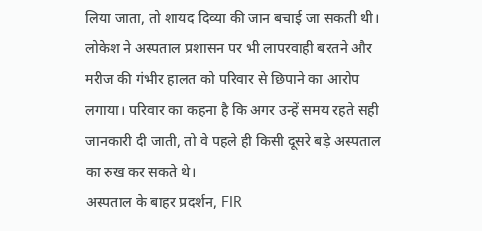लिया जाता, तो शायद दिव्या की जान बचाई जा सकती थी। लोकेश ने अस्पताल प्रशासन पर भी लापरवाही बरतने और मरीज की गंभीर हालत को परिवार से छिपाने का आरोप लगाया। परिवार का कहना है कि अगर उन्हें समय रहते सही जानकारी दी जाती, तो वे पहले ही किसी दूसरे बड़े अस्पताल का रुख कर सकते थे।
अस्पताल के बाहर प्रदर्शन, FIR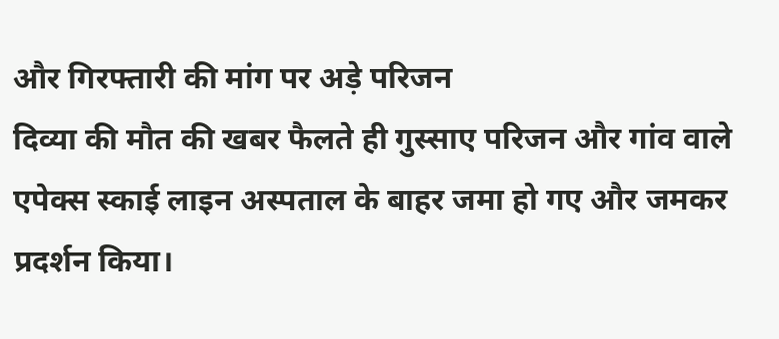और गिरफ्तारी की मांग पर अड़े परिजन
दिव्या की मौत की खबर फैलते ही गुस्साए परिजन और गांव वाले एपेक्स स्काई लाइन अस्पताल के बाहर जमा हो गए और जमकर प्रदर्शन किया।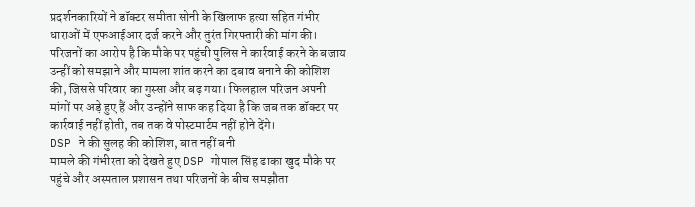प्रदर्शनकारियों ने डॉक्टर समीता सोनी के खिलाफ हत्या सहित गंभीर धाराओं में एफआईआर दर्ज करने और तुरंत गिरफ्तारी की मांग की। परिजनों का आरोप है कि मौके पर पहुंची पुलिस ने कार्रवाई करने के बजाय उन्हीं को समझाने और मामला शांत करने का दबाव बनाने की कोशिश की, जिससे परिवार का गुस्सा और बढ़ गया। फिलहाल परिजन अपनी मांगों पर अड़े हुए हैं और उन्होंने साफ कह दिया है कि जब तक डॉक्टर पर कार्रवाई नहीं होती, तब तक वे पोस्टमार्टम नहीं होने देंगे।
DSP ने की सुलह की कोशिश, बात नहीं बनी
मामले की गंभीरता को देखते हुए DSP गोपाल सिंह ढाका खुद मौके पर पहुंचे और अस्पताल प्रशासन तथा परिजनों के बीच समझौता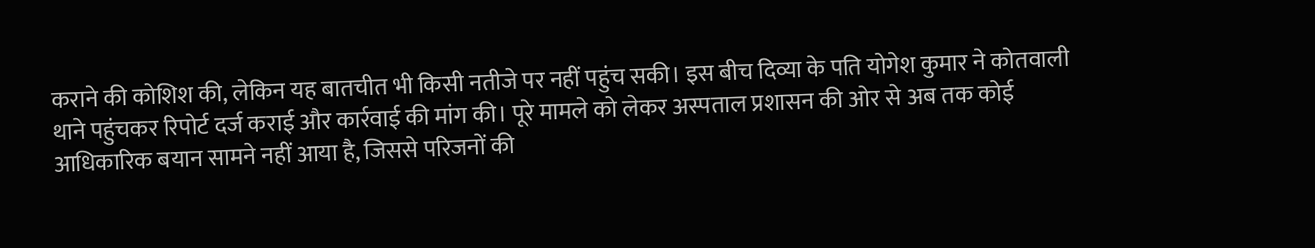कराने की कोशिश की, लेकिन यह बातचीत भी किसी नतीजे पर नहीं पहुंच सकी। इस बीच दिव्या के पति योगेश कुमार ने कोतवाली थाने पहुंचकर रिपोर्ट दर्ज कराई और कार्रवाई की मांग की। पूरे मामले को लेकर अस्पताल प्रशासन की ओर से अब तक कोई आधिकारिक बयान सामने नहीं आया है, जिससे परिजनों की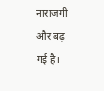नाराजगी और बढ़ गई है।